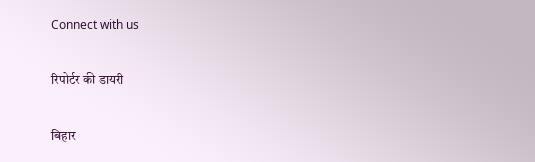Connect with us

रिपोर्टर की डायरी

बिहार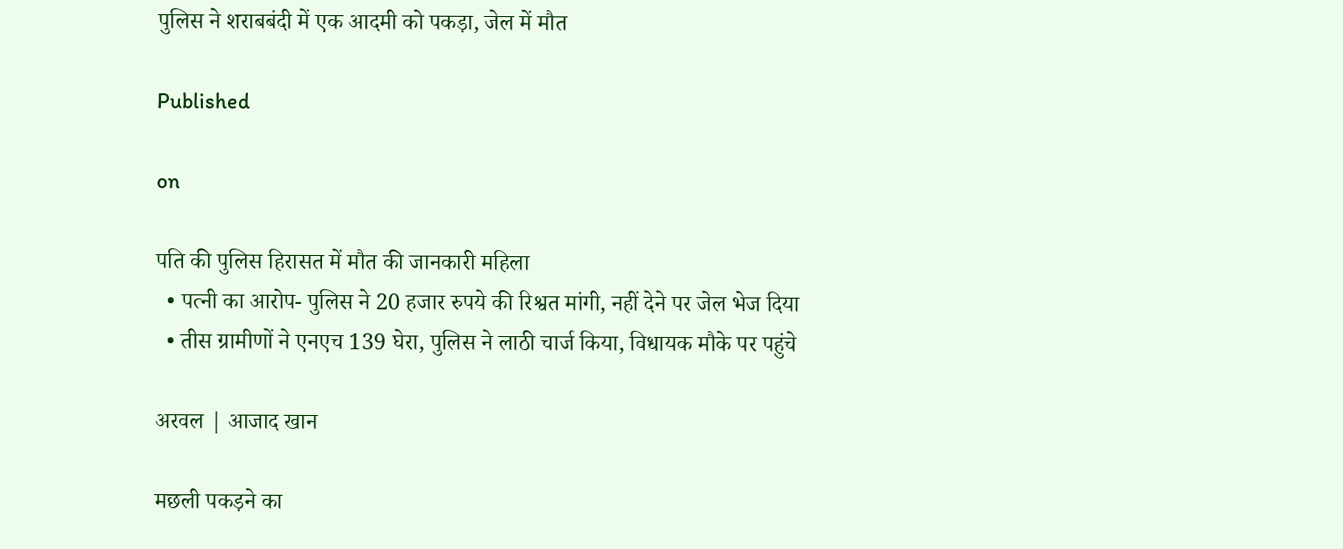पुलिस ने शराबबंदी में एक आदमी को पकड़ा, जेल में मौत

Published

on

पति की पुलिस हिरासत में मौत की जानकारी महिला
  • पत्नी का आरोप- पुलिस ने 20 हजार रुपये की रिश्वत मांगी, नहीं देने पर जेल भेज दिया
  • तीस ग्रामीणों ने एनएच 139 घेरा, पुलिस ने लाठी चार्ज किया, विधायक मौके पर पहुंचे

अरवल | आजाद खान

मछली पकड़ने का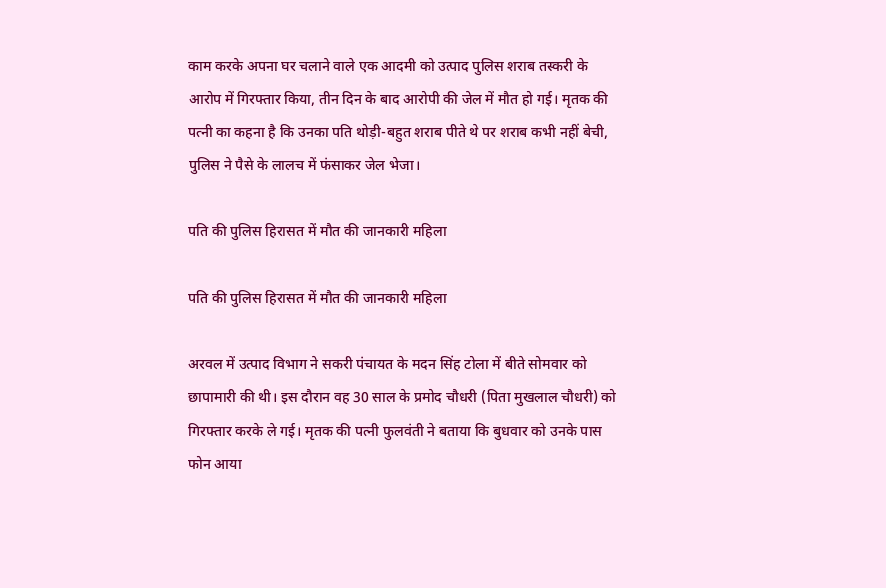काम करके अपना घर चलाने वाले एक आदमी को उत्पाद पुलिस शराब तस्करी के आरोप में गिरफ्तार किया, तीन दिन के बाद आरोपी की जेल में मौत हो गई। मृतक की पत्नी का कहना है कि उनका पति थोड़ी-बहुत शराब पीते थे पर शराब कभी नहीं बेची, पुलिस ने पैसे के लालच में फंसाकर जेल भेजा।

पति की पुलिस हिरासत में मौत की जानकारी महिला

पति की पुलिस हिरासत में मौत की जानकारी महिला

अरवल में उत्पाद विभाग ने सकरी पंचायत के मदन सिंह टोला में बीते सोमवार को छापामारी की थी। इस दौरान वह 30 साल के प्रमोद चौधरी (पिता मुखलाल चौधरी) को गिरफ्तार करके ले गई। मृतक की पत्नी फुलवंती ने बताया कि बुधवार को उनके पास फोन आया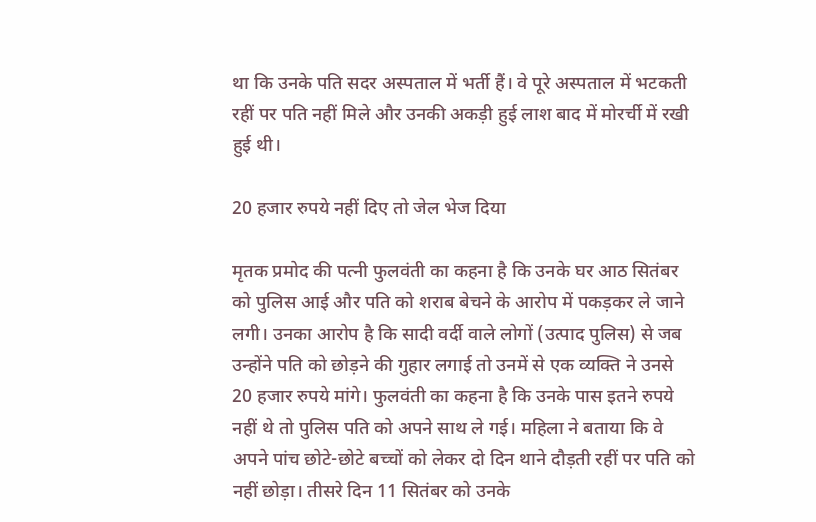था कि उनके पति सदर अस्पताल में भर्ती हैं। वे पूरे अस्पताल में भटकती रहीं पर पति नहीं मिले और उनकी अकड़ी हुई लाश बाद में मोरर्ची में रखी हुई थी।

20 हजार रुपये नहीं दिए तो जेल भेज दिया

मृतक प्रमोद की पत्नी फुलवंती का कहना है कि उनके घर आठ सितंबर को पुलिस आई और पति को शराब बेचने के आरोप में पकड़कर ले जाने लगी। उनका आरोप है कि सादी वर्दी वाले लोगों (उत्पाद पुलिस) से जब उन्होंने पति को छोड़ने की गुहार लगाई तो उनमें से एक व्यक्ति ने उनसे 20 हजार रुपये मांगे। फुलवंती का कहना है कि उनके पास इतने रुपये नहीं थे तो पुलिस पति को अपने साथ ले गई। महिला ने बताया कि वे अपने पांच छोटे-छोटे बच्चों को लेकर दो दिन थाने दौड़ती रहीं पर पति को नहीं छोड़ा। तीसरे दिन 11 सितंबर को उनके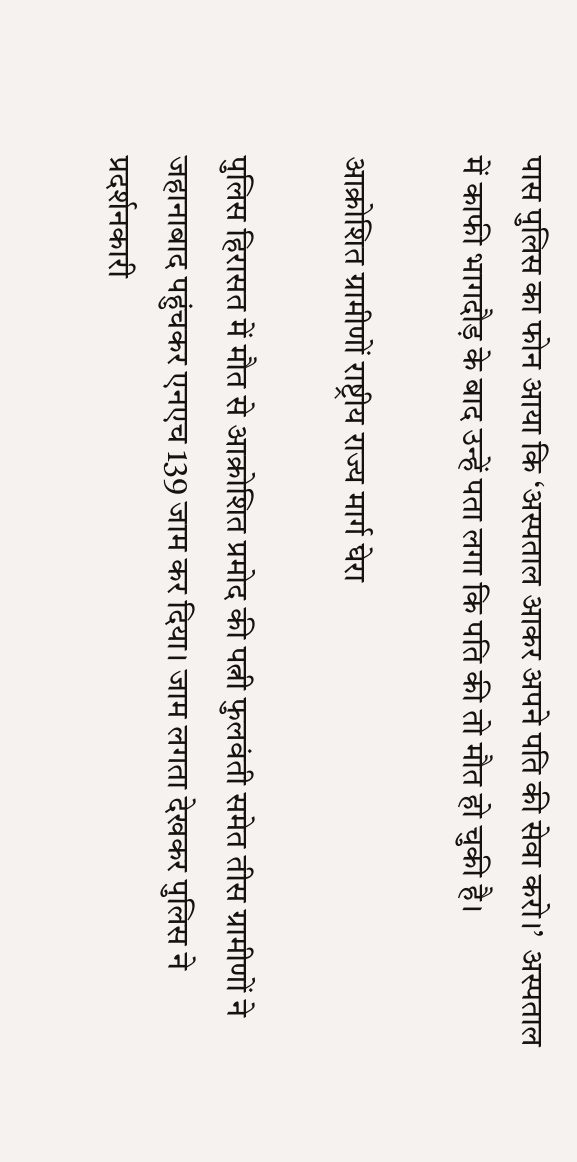पास पुलिस का फोन आया कि ‘अस्पताल आकर अपने पति की सेवा करो।’  अस्पताल में काफी भागदौड़ के बाद उन्हें पता लगा कि पति की तो मौत हो चुकी है।

आक्रोशित ग्रामीणों राष्ट्रीय राज्य मार्ग घेरा

पुलिस हिरासत में मौत से आक्रोशित प्रमोद की पत्नी फुलवंती समेत तीस ग्रामीणों ने जहानाबाद पहुंचकर एनएच 139 जाम कर दिया। जाम लगता देखकर पुलिस ने प्रदर्शनकारी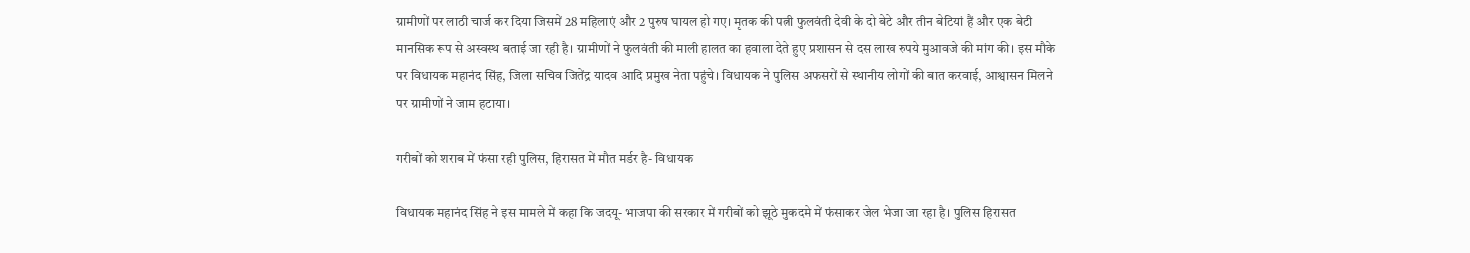ग्रामीणों पर लाठी चार्ज कर दिया जिसमें 28 महिलाएं और 2 पुरुष घायल हो गए। मृतक की पत्नी फुलवंती देवी के दो बेटे और तीन बेटियां हैं और एक बेटी मानसिक रूप से अस्वस्थ बताई जा रही है। ग्रामीणों ने फुलवंती की माली हालत का हवाला देते हुए प्रशासन से दस लाख रुपये मुआवजे की मांग की। इस मौके पर विधायक महानंद सिंह, जिला सचिव जितेंद्र यादव आदि प्रमुख नेता पहुंचे। विधायक ने पुलिस अफसरों से स्थानीय लोगों की बात करवाई, आश्वासन मिलने पर ग्रामीणों ने जाम हटाया।

गरीबों को शराब में फंसा रही पुलिस, हिरासत में मौत मर्डर है- विधायक

विधायक महानंद सिंह ने इस मामले में कहा कि जदयू- भाजपा की सरकार में गरीबों को झूठे मुकदमे में फंसाकर जेल भेजा जा रहा है। पुलिस हिरासत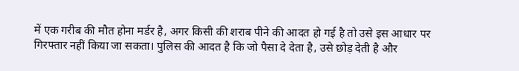में एक गरीब की मौत होना मर्डर है, अगर किसी की शराब पीने की आदत हो गई है तो उसे इस आधार पर गिरफ्तार नहीं किया जा सकता। पुलिस की आदत है कि जो पैसा दे देता है, उसे छोड़ देती है और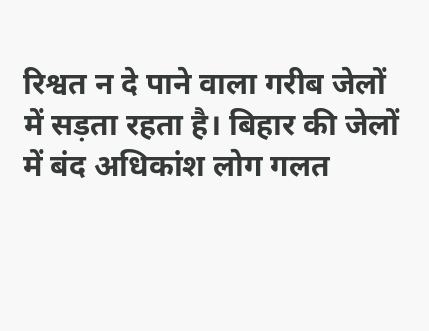रिश्वत न दे पाने वाला गरीब जेलों में सड़ता रहता है। बिहार की जेलों में बंद अधिकांश लोग गलत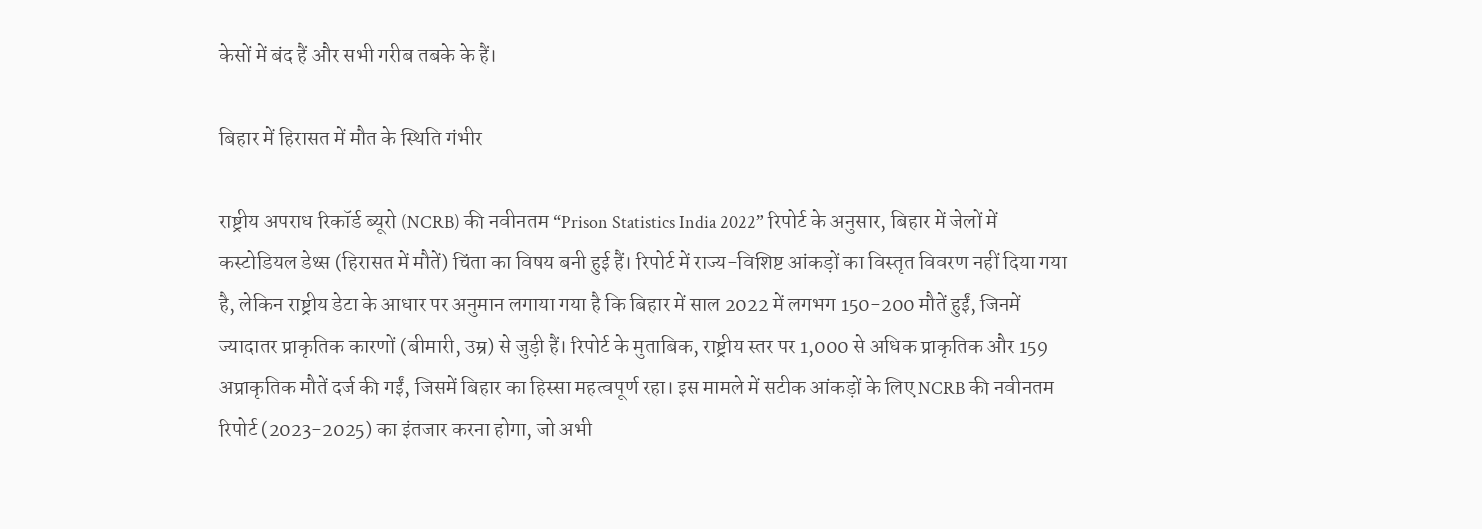केसों में बंद हैं और सभी गरीब तबके के हैं।

बिहार में हिरासत में मौत के स्थिति गंभीर

राष्ट्रीय अपराध रिकॉर्ड ब्यूरो (NCRB) की नवीनतम “Prison Statistics India 2022” रिपोर्ट के अनुसार, बिहार में जेलों में कस्टोडियल डेथ्स (हिरासत में मौतें) चिंता का विषय बनी हुई हैं। रिपोर्ट में राज्य-विशिष्ट आंकड़ों का विस्तृत विवरण नहीं दिया गया है, लेकिन राष्ट्रीय डेटा के आधार पर अनुमान लगाया गया है कि बिहार में साल 2022 में लगभग 150-200 मौतें हुईं, जिनमें ज्यादातर प्राकृतिक कारणों (बीमारी, उम्र) से जुड़ी हैं। रिपोर्ट के मुताबिक, राष्ट्रीय स्तर पर 1,000 से अधिक प्राकृतिक और 159 अप्राकृतिक मौतें दर्ज की गईं, जिसमें बिहार का हिस्सा महत्वपूर्ण रहा। इस मामले में सटीक आंकड़ों के लिए NCRB की नवीनतम रिपोर्ट (2023-2025) का इंतजार करना होगा, जो अभी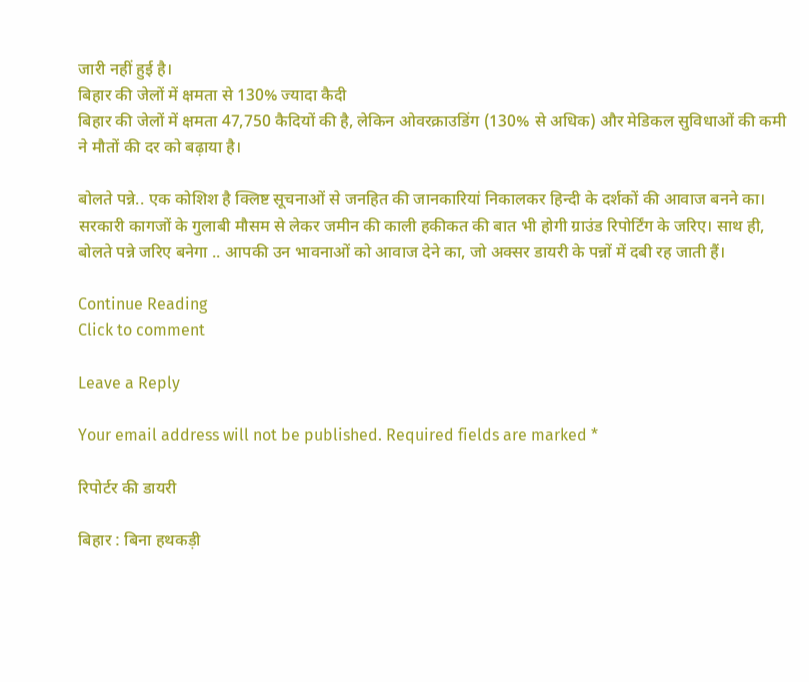जारी नहीं हुई है।
बिहार की जेलों में क्षमता से 130% ज्यादा कैदी
बिहार की जेलों में क्षमता 47,750 कैदियों की है, लेकिन ओवरक्राउडिंग (130% से अधिक) और मेडिकल सुविधाओं की कमी ने मौतों की दर को बढ़ाया है।

बोलते पन्ने.. एक कोशिश है क्लिष्ट सूचनाओं से जनहित की जानकारियां निकालकर हिन्दी के दर्शकों की आवाज बनने का। सरकारी कागजों के गुलाबी मौसम से लेकर जमीन की काली हकीकत की बात भी होगी ग्राउंड रिपोर्टिंग के जरिए। साथ ही, बोलते पन्ने जरिए बनेगा .. आपकी उन भावनाओं को आवाज देने का, जो अक्सर डायरी के पन्नों में दबी रह जाती हैं।

Continue Reading
Click to comment

Leave a Reply

Your email address will not be published. Required fields are marked *

रिपोर्टर की डायरी

बिहार : बिना हथकड़ी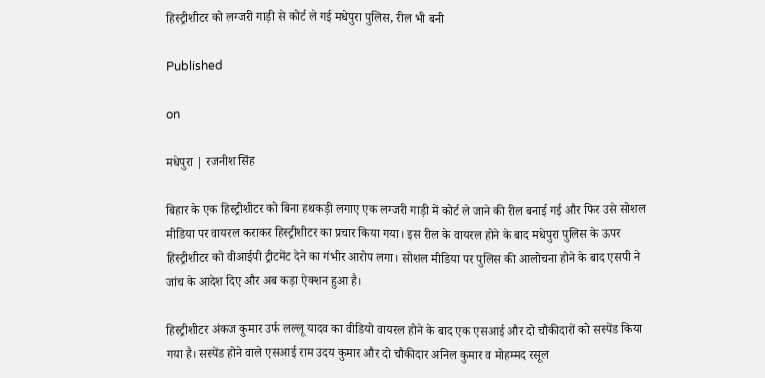हिस्ट्रीशीटर को लग्जरी गाड़ी से कोर्ट ले गई मधेपुरा पुलिस, रील भी बनी

Published

on

मधेपुरा | रजनीश सिंह

बिहार के एक हिस्ट्रीशीटर को बिना हथकड़ी लगाए एक लग्जरी गाड़ी में कोर्ट ले जाने की रील बनाई गई और फिर उसे सोशल मीडिया पर वायरल कराकर हिस्ट्रीशीटर का प्रचार किया गया। इस रील के वायरल होने के बाद मधेपुरा पुलिस के ऊपर हिस्ट्रीशीटर को वीआईपी ट्रीटमेंट देने का गंभीर आरोप लगा। सोशल मीडिया पर पुलिस की आलोचना होने के बाद एसपी ने जांच के आदेश दिए और अब कड़ा ऐक्शन हुआ है।

हिस्ट्रीशीटर अंकज कुमार उर्फ लल्लू यादव का वीडियो वायरल होने के बाद एक एसआई और दो चौकीदारों को सस्पेंड किया गया है। सस्पेंड होने वाले एसआई राम उदय कुमार और दो चौकीदार अनिल कुमार व मोहम्मद रसूल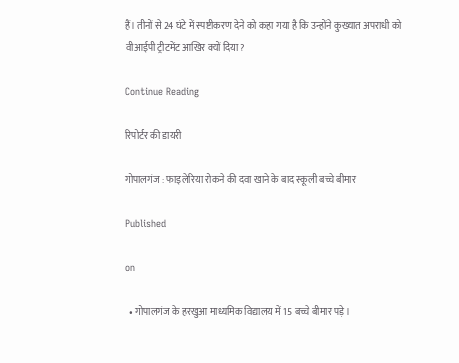हैं। तीनों से 24 घंटे में स्पष्टीकरण देने को कहा गया है कि उन्होंने कुख्यात अपराधी को वीआईपी ट्रीटमेंट आखिर क्यों दिया?

Continue Reading

रिपोर्टर की डायरी

गोपालगंज : फाइलेरिया रोकने की दवा खाने के बाद स्कूली बच्चे बीमार

Published

on

  • गोपालगंज के हरखुआ माध्यमिक विद्यालय में 15 बच्चे बीमार पड़े।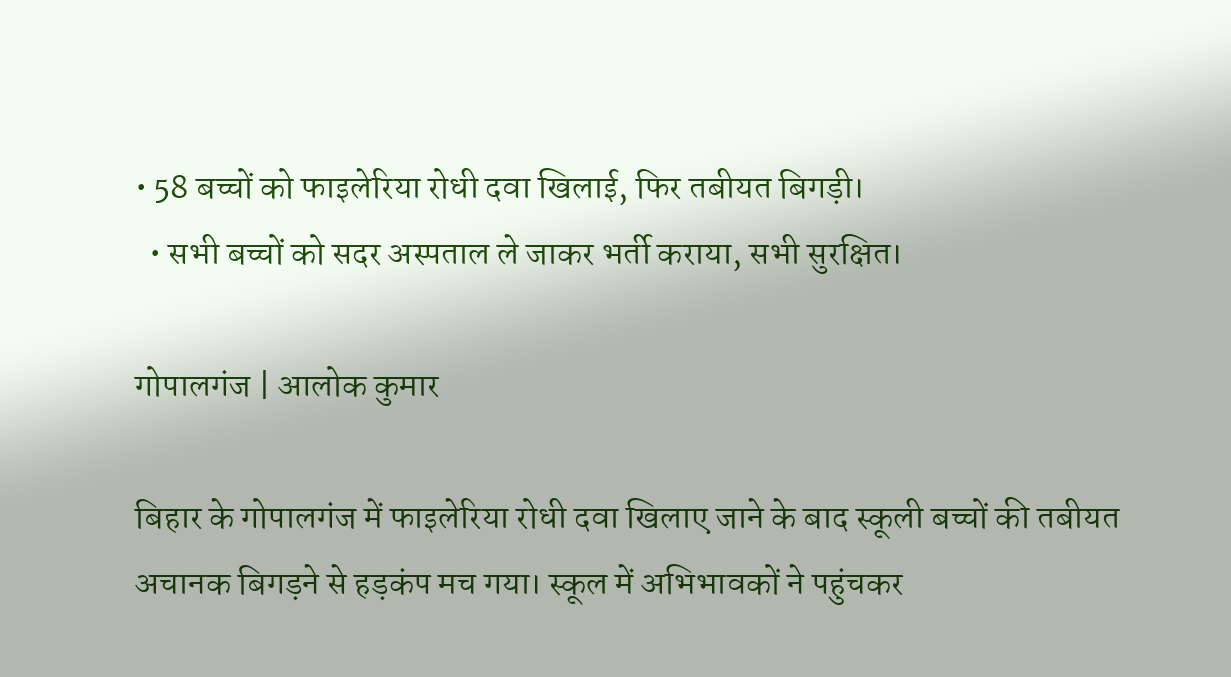• 58 बच्चों को फाइलेरिया रोधी दवा खिलाई, फिर तबीयत बिगड़ी।
  • सभी बच्चों को सदर अस्पताल ले जाकर भर्ती कराया, सभी सुरक्षित।

गोपालगंज | आलोक कुमार

बिहार के गोपालगंज में फाइलेरिया रोधी दवा खिलाए जाने के बाद स्कूली बच्चों की तबीयत अचानक बिगड़ने से हड़कंप मच गया। स्कूल में अभिभावकों ने पहुंचकर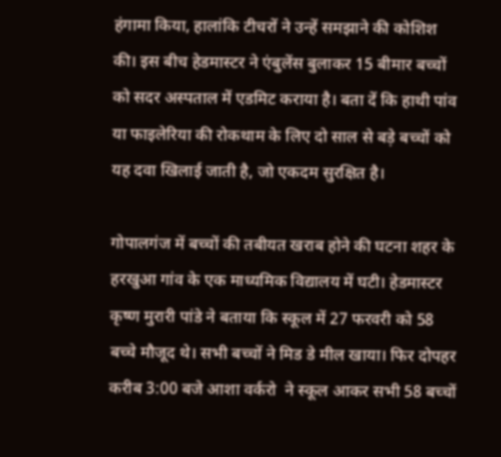हंगामा किया, हालांकि टीचरों ने उन्हें समझाने की कोशिश की। इस बीच हेडमास्टर ने एंबुलेंस बुलाकर 15 बीमार बच्चों को सदर अस्पताल में एडमिट कराया है। बता दें कि हाथी पांव या फाइलेरिया की रोकथाम के लिए दो साल से बड़े बच्चों को यह दवा खिलाई जाती है, जो एकदम सुरक्षित है।

गोपालगंज में बच्चों की तबीयत खराब होने की घटना शहर के हरखुआ गांव के एक माध्यमिक विद्यालय में घटी। हेडमास्टर कृष्ण मुरारी पांडे ने बताया कि स्कूल में 27 फरवरी को 58 बच्चे मौजूद थे। सभी बच्चों ने मिड डे मील खाया। फिर दोपहर करीब 3:00 बजे आशा वर्करो  ने स्कूल आकर सभी 58 बच्चों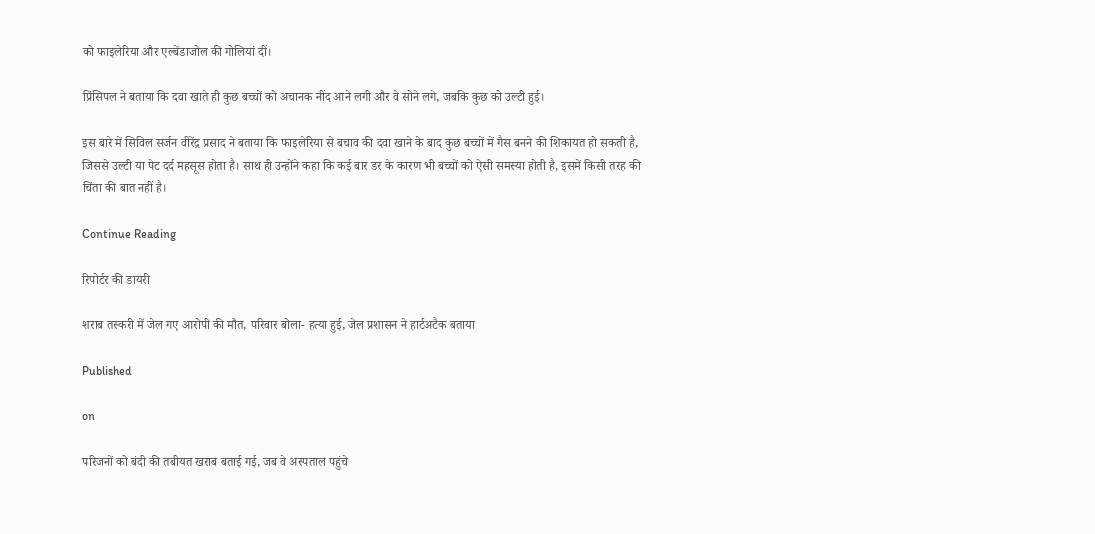को फाइलेरिया और एल्बेंडाजोल की गोलियां दीं।

प्रिंसिपल ने बताया कि दवा खाते ही कुछ बच्चों को अचानक नींद आने लगी और वे सोने लगे, जबकि कुछ को उल्टी हुई।

इस बारे में सिविल सर्जन वीरेंद्र प्रसाद ने बताया कि फाइलेरिया से बचाव की दवा खाने के बाद कुछ बच्चों में गैस बनने की शिकायत हो सकती है, जिससे उल्टी या पेट दर्द महसूस होता है। साथ ही उन्होंने कहा कि कई बार डर के कारण भी बच्चों को ऐसी समस्या होती है, इसमें किसी तरह की चिंता की बात नहीं है।

Continue Reading

रिपोर्टर की डायरी

शराब तस्करी में जेल गए आरोपी की मौत, परिवार बोला- हत्या हुई, जेल प्रशासन ने हार्टअटैक बताया

Published

on

परिजनों को बंदी की तबीयत खराब बताई गई, जब वे अस्पताल पहुंचे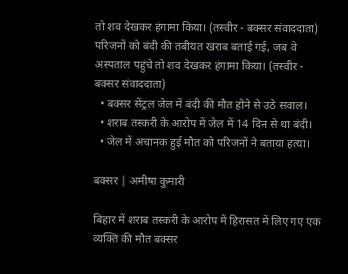तो शव देखकर हंगामा किया। (तस्वीर - बक्सर संवाददाता)
परिजनों को बंदी की तबीयत खराब बताई गई, जब वे अस्पताल पहुंचे तो शव देखकर हंगामा किया। (तस्वीर - बक्सर संवाददाता)
  • बक्सर सेंट्रल जेल में बंदी की मौत होने से उठे सवाल।
  • शराब तस्करी के आरोप में जेल में 14 दिन से था बंदी।
  • जेल में अचानक हुई मौत को परिजनों ने बताया हत्या।

बक्सर | अमीषा कुमारी

बिहार में शराब तस्करी के आरोप में हिरासत में लिए गए एक व्यक्ति की मौत बक्सर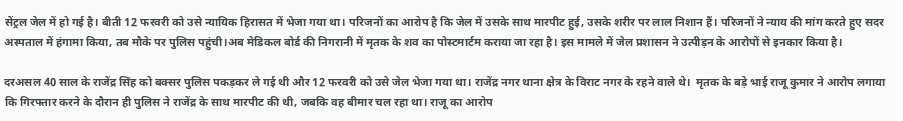सेंट्रल जेल में हो गई है। बीती 12 फरवरी को उसे न्यायिक हिरासत में भेजा गया था। परिजनों का आरोप है कि जेल में उसके साथ मारपीट हुई, उसके शरीर पर लाल निशान हैं। परिजनों ने न्याय की मांग करते हुए सदर अस्पताल में हंगामा किया, तब मौके पर पुलिस पहुंची।अब मेडिकल बोर्ड की निगरानी में मृतक के शव का पोस्टमार्टम कराया जा रहा है। इस मामले में जेल प्रशासन ने उत्पीड़न के आरोपों से इनकार किया है।

दरअसल 40 साल के राजेंद्र सिंह को बक्सर पुलिस पकड़कर ले गई थी और 12 फरवरी को उसे जेल भेजा गया था। राजेंद्र नगर थाना क्षेत्र के विराट नगर के रहने वाले थे।  मृतक के बड़े भाई राजू कुमार ने आरोप लगाया कि गिरफ्तार करने के दौरान ही पुलिस ने राजेंद्र के साथ मारपीट की थी, जबकि वह बीमार चल रहा था। राजू का आरोप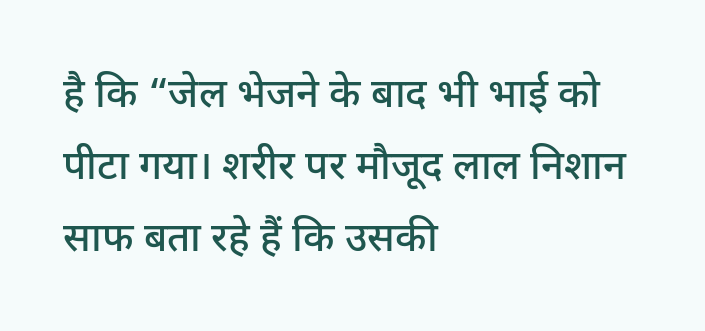है कि “जेल भेजने के बाद भी भाई को पीटा गया। शरीर पर मौजूद लाल निशान साफ बता रहे हैं कि उसकी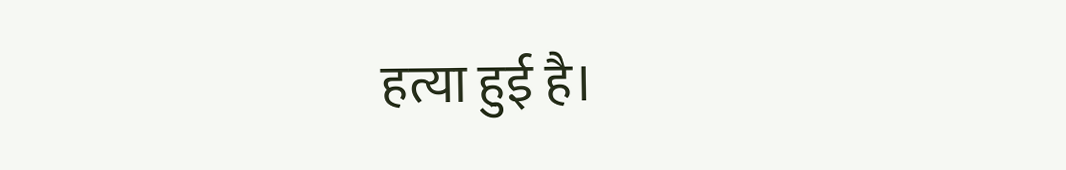हत्या हुई है।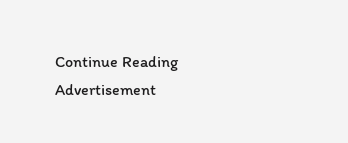Continue Reading
Advertisement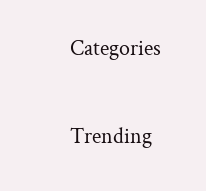Categories

Trending